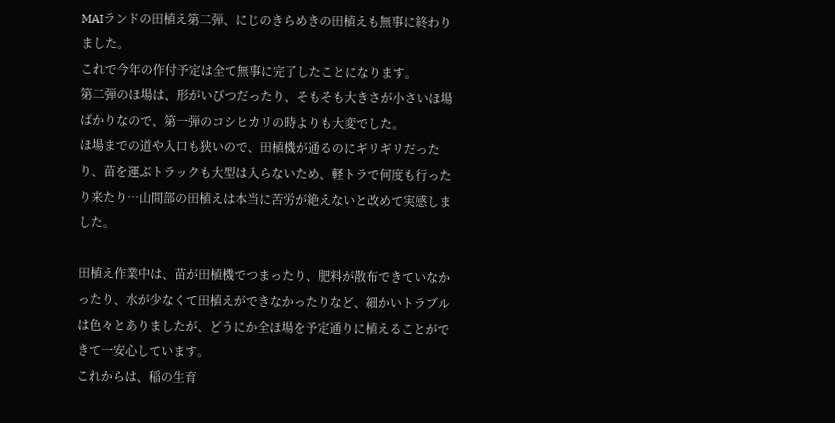MAIランドの田植え第二弾、にじのきらめきの田植えも無事に終わりました。
これで今年の作付予定は全て無事に完了したことになります。
第二弾のほ場は、形がいびつだったり、そもそも大きさが小さいほ場ばかりなので、第一弾のコシヒカリの時よりも大変でした。
ほ場までの道や入口も狭いので、田植機が通るのにギリギリだったり、苗を運ぶトラックも大型は入らないため、軽トラで何度も行ったり来たり…山間部の田植えは本当に苦労が絶えないと改めて実感しました。

田植え作業中は、苗が田植機でつまったり、肥料が散布できていなかったり、水が少なくて田植えができなかったりなど、細かいトラブルは色々とありましたが、どうにか全ほ場を予定通りに植えることができて一安心しています。
これからは、稲の生育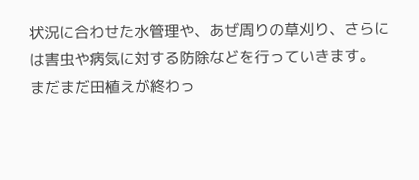状況に合わせた水管理や、あぜ周りの草刈り、さらには害虫や病気に対する防除などを行っていきます。
まだまだ田植えが終わっ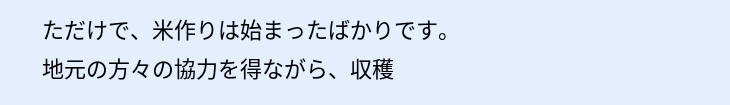ただけで、米作りは始まったばかりです。
地元の方々の協力を得ながら、収穫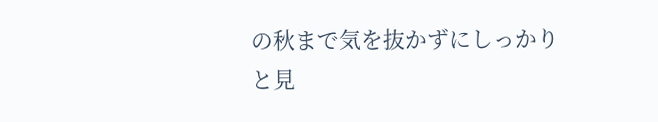の秋まで気を抜かずにしっかりと見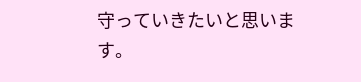守っていきたいと思います。